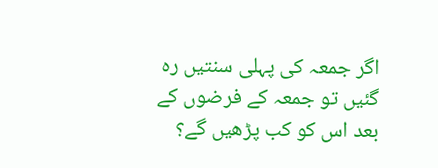اگر جمعہ کی پہلی سنتیں رہ گئیں تو جمعہ کے فرضوں کے بعد اس کو کب پڑھیں گے؟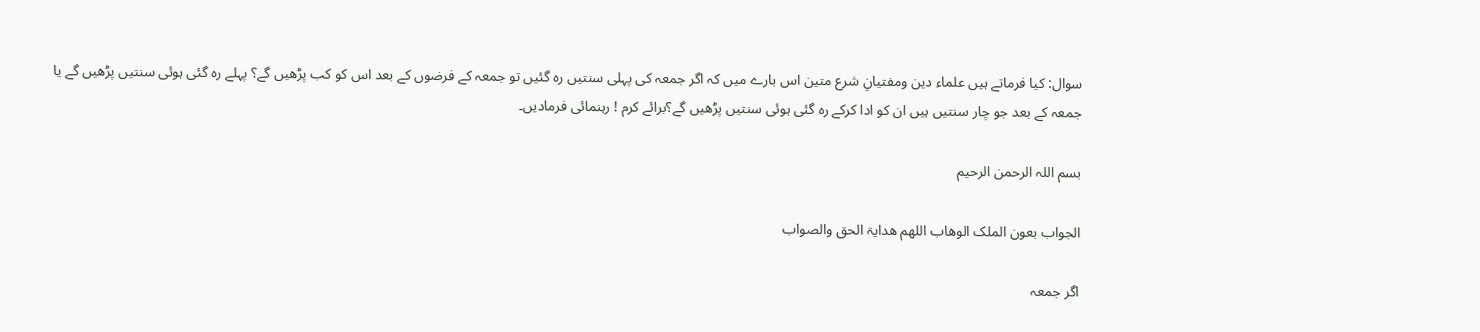سوال: کیا فرماتے ہیں علماء دین ومفتیانِ شرع متین اس بارے میں کہ اگر جمعہ کی پہلی سنتیں رہ گئیں تو جمعہ کے فرضوں کے بعد اس کو کب پڑھیں گے؟ پہلے رہ گئی ہوئی سنتیں پڑھیں گے یا جمعہ کے بعد جو چار سنتیں ہیں ان کو ادا کرکے رہ گئی ہوئی سنتیں پڑھیں گے؟برائے کرم ! رہنمائی فرمادیں۔

بسم اللہ الرحمن الرحیم

الجواب بعون الملک الوھاب اللھم ھدایۃ الحق والصواب

اگر جمعہ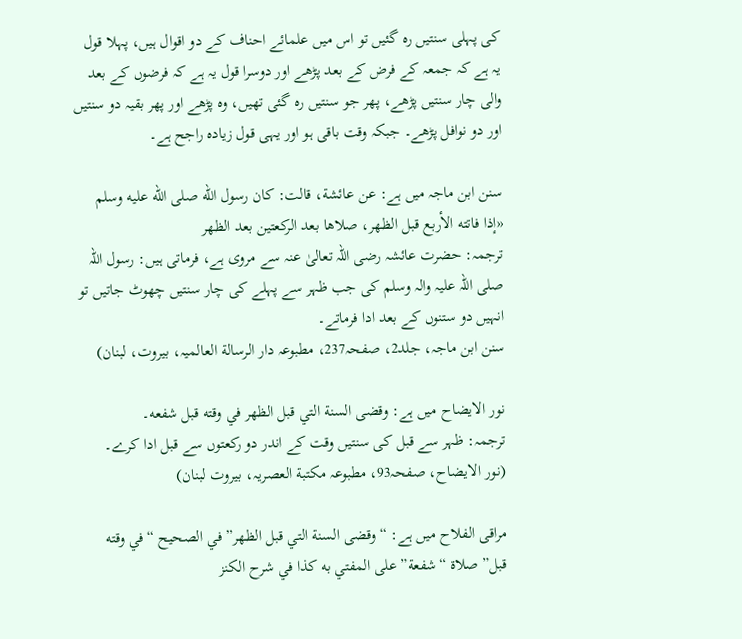کی پہلی سنتیں رہ گئیں تو اس میں علمائے احناف کے دو اقوال ہیں، پہلا قول یہ ہے کہ جمعہ کے فرض کے بعد پڑھے اور دوسرا قول یہ ہے کہ فرضوں کے بعد والی چار سنتیں پڑھے، پھر جو سنتیں رہ گئی تھیں، وہ پڑھے اور پھر بقیہ دو سنتیں اور دو نوافل پڑھے۔ جبکہ وقت باقی ہو اور یہی قول زیادہ راجح ہے۔

سنن ابن ماجہ میں ہے: عن عائشة، قالت: كان رسول الله صلى الله عليه وسلم «إذا فاتته الأربع قبل الظهر، صلاها بعد الركعتين بعد الظهر
ترجمہ: حضرت عائشہ رضی اللہ تعالیٰ عنہ سے مروی ہے، فرماتی ہیں: رسول اللہ صلی اللہ علیہ والہ وسلم کی جب ظہر سے پہلے کی چار سنتیں چھوٹ جاتیں تو انہیں دو ستنوں کے بعد ادا فرماتے۔
سنن ابن ماجہ، جلد2، صفحہ237، مطبوعہ دار الرسالة العالميہ، بیروت، لبنان)

نور الایضاح میں ہے: وقضى السنة التي قبل الظهر في وقته قبل شفعه۔
ترجمہ: ظہر سے قبل کی سنتیں وقت کے اندر دو رکعتوں سے قبل ادا کرے۔
(نور الایضاح، صفحہ93، مطبوعہ مكتبة العصريہ، بیروت لبنان)

مراقی الفلاح میں ہے: “وقضى السنة التي قبل الظهر” في الصحيح “في وقته قبل” صلاة “شفعة” على المفتي به كذا في شرح الكنز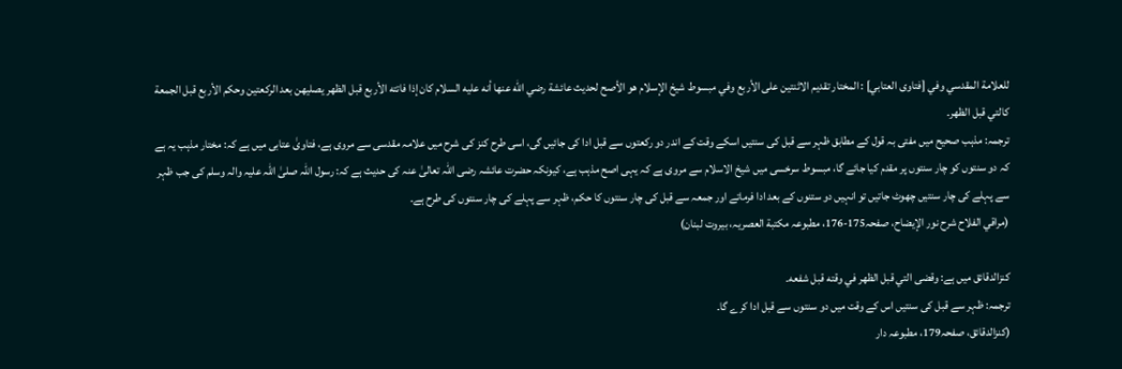للعلامة المقدسي وفي [فتاوى العتابي] : المختار تقديم الاثنتين على الأربع وفي مبسوط شيخ الإسلام هو الأصح لحديث عائشة رضي الله عنها أنه عليه السلام كان إذا فاتته الأربع قبل الظهر يصليهن بعد الركعتين وحكم الأربع قبل الجمعة كالتي قبل الظهر۔
ترجمہ: مذہب صحیح میں مفتی بہ قول کے مطابق ظہر سے قبل کی سنتیں اسکے وقت کے اندر دو رکعتوں سے قبل ادا کی جائیں گی، اسی طرح کنز کی شرح میں علامہ مقدسی سے مروی ہے، فتاویٰ عتابی میں ہے کہ: مختار مذہب یہ ہے کہ دو سنتوں کو چار سنتوں پر مقدم کیا جائے گا، مبسوط سرخسی میں شیخ الاسلام سے مروی ہے کہ یہی اصح مذہب ہے، کیونکہ حضرت عائشہ رضی اللہ تعالیٰ عنہ کی حدیث ہے کہ: رسول اللہ صلیٰ اللہ علیہ والہ وسلم کی جب ظہر سے پہلے کی چار سنتیں چھوٹ جاتیں تو انہیں دو ستنوں کے بعد ادا فرماتے اور جمعہ سے قبل کی چار سنتوں کا حکم، ظہر سے پہلے کی چار سنتوں کی طرح ہے۔
(مراقي الفلاح شرح نور الإيضاح، صفحہ175-176، مطبوعہ مكتبة العصريہ، بیروت لبنان)

کنزالدقائق میں ہے: وقضى التي قبل الظهر في وقته قبل شفعه۔
ترجمہ: ظہر سے قبل کی سنتیں اس کے وقت میں دو سنتوں سے قبل ادا کرے گا۔
(کنزالدقائق، صفحہ179، مطبوعہ دار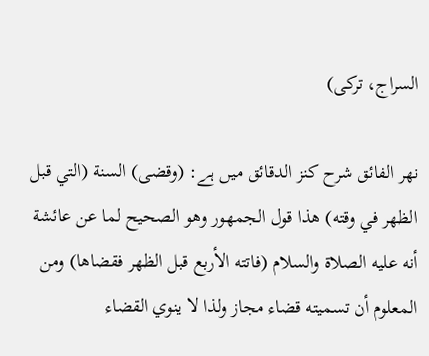السراج، ترکی)

نهر الفائق شرح كنز الدقائق میں ہے: (وقضى) السنة (التي قبل الظهر في وقته) هذا قول الجمهور وهو الصحيح لما عن عائشة أنه عليه الصلاة والسلام (فاتته الأربع قبل الظهر فقضاها) ومن المعلوم أن تسميته قضاء مجاز ولذا لا ينوي القضاء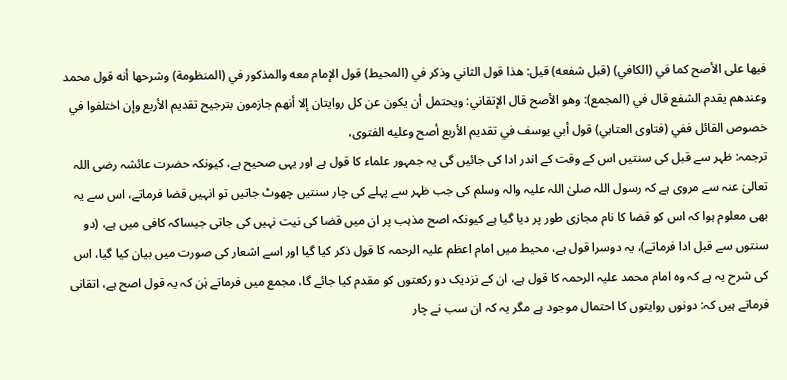فيها على الأصح كما في (الكافي) (قبل شفعه) قيل: هذا قول الثاني وذكر في (المحيط) قول الإمام معه والمذكور في (المنظومة) وشرحها أنه قول محمد وعندهم يقدم الشفع قال في (المجمع): وهو الأصح قال الإتقاني: ويحتمل أن يكون عن كل روايتان إلا أنهم جازمون بترجيح تقديم الأربع وإن اختلفوا في خصوص القائل ففي (فتاوى العتابي) قول أبي يوسف في تقديم الأربع أصح وعليه الفتوى،
ترجمہ: ظہر سے قبل کی سنتیں اس کے وقت کے اندر ادا کی جائیں گی یہ جمہور علماء کا قول ہے اور یہی صحیح ہے، کیونکہ حضرت عائشہ رضی اللہ تعالیٰ عنہ سے مروی ہے کہ رسول اللہ صلیٰ اللہ علیہ والہ وسلم کی جب ظہر سے پہلے کی چار سنتیں چھوٹ جاتیں تو انہیں قضا فرماتے، اس سے یہ بھی معلوم ہوا کہ اس کو قضا کا نام مجازی طور پر دیا گیا ہے کیونکہ اصح مذہب پر ان میں قضا کی نیت نہیں کی جاتی جیساکہ کافی میں ہے، (دو سنتوں سے قبل ادا فرماتے)، یہ دوسرا قول ہے، محیط میں امام اعظم علیہ الرحمہ کا قول ذکر کیا گیا اور اسے اشعار کی صورت میں بیان کیا گیا، اس کی شرح یہ ہے کہ وہ امام محمد علیہ الرحمہ کا قول ہے، ان کے نزدیک دو رکعتوں کو مقدم کیا جائے گا، مجمع میں فرماتے ہٰن کہ یہ قول اصح ہے، اتقانی فرماتے ہیں کہ: دونوں روایتوں کا احتمال موجود ہے مگر یہ کہ ان سب نے چار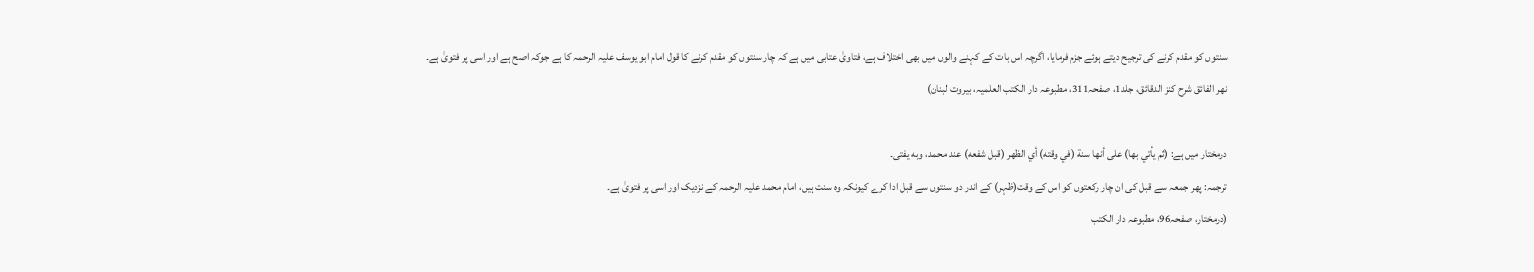سنتوں کو مقدم کرنے کی ترجیح دیتے ہوئے جزم فرمایا، اگرچہ اس بات کے کہنے والوں میں بھی اختلاف ہے، فتاویٰ عتابی میں ہے کہ چار سنتوں کو مقدم کرنے کا قول امام ابو یوسف علیہ الرحمہ کا ہے جوکہ اصح ہے اور اسی پر فتویٰ ہے۔
نهر الفائق شرح كنز الدقائق، جلد1، صفحہ311، مطبوعہ دار الكتب العلميہ، بیروت لبنان)

درمختار میں ہے: (ثم يأتي بها) على أنها سنة (في وقته) أي الظهر (قبل شفعه) عند محمد، وبه يفتى۔
ترجمہ: پھر جمعہ سے قبل کی ان چار رکعتوں کو اس کے وقت(ظہر) کے اندر دو سنتوں سے قبل ادا کرے کیونکہ وہ سنت ہیں، امام محمد علیہ الرحمہ کے نزدیک اور اسی پر فتویٰ ہے۔
(درمختار، صفحہ96، مطبوعہ دار الكتب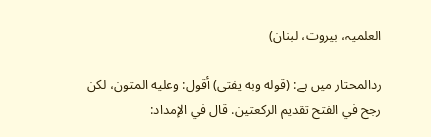العلميہ، بيروت، لبنان)

ردالمحتار میں ہے: (قوله وبه يفتى) أقول: وعليه المتون، لكن رجح في الفتح تقديم الركعتين. قال في الإمداد: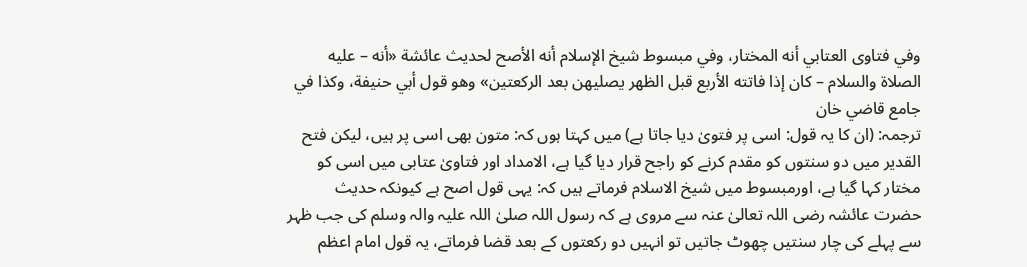وفي فتاوى العتابي أنه المختار، وفي مبسوط شيخ الإسلام أنه الأصح لحديث عائشة «أنه – عليه الصلاة والسلام – كان إذا فاتته الأربع قبل الظهر يصليهن بعد الركعتين» وهو قول أبي حنيفة، وكذا في جامع قاضي خان
ترجمہ: (ان کا یہ قول: اسی پر فتویٰ دیا جاتا ہے) میں کہتا ہوں کہ: متون بھی اسی پر ہیں، لیکن فتح القدیر میں دو سنتوں کو مقدم کرنے کو راجح قرار دیا گیا ہے، الامداد اور فتاویٰ عتابی میں اسی کو مختار کہا گیا ہے، اورمبسوط میں شیخ الاسلام فرماتے ہیں کہ: یہی قول اصح ہے کیونکہ حدیث حضرت عائشہ رضی اللہ تعالیٰ عنہ سے مروی ہے کہ رسول اللہ صلیٰ اللہ علیہ والہ وسلم کی جب ظہر سے پہلے کی چار سنتیں چھوٹ جاتیں تو انہیں دو رکعتوں کے بعد قضا فرماتے، یہ قول امام اعظم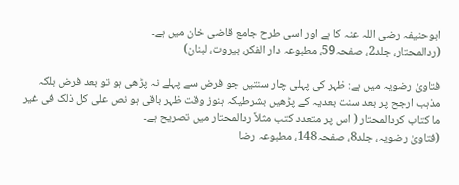ابوحنیفہ رضی اللہ عنہ کا ہے اور اسی طرح جامع قاضی خان میں ہے۔
(ردالمحتار، جلد2، صفحہ59، مطبوعہ دار الفكر، بيروت، لبنان)

فتاویٰ رضویہ میں ہے: ظہر کی پہلی چار سنتیں جو فرض سے پہلے نہ پڑھی ہو تو بعد فرض بلکہ مذہب ارجح پر بعد سنت بعدیہ کے پڑھیں بشرطیکہ ہنوز وقت ظہر باقی ہو نص علی کل ذلک فی غیر ما کتاب کردالمحتار ( اس پر متعدد کتب مثلاً ردالمحتار میں تصریح ہے۔
(فتاویٰ رضویہ، جلد8، صفحہ148، مطبوعہ رضا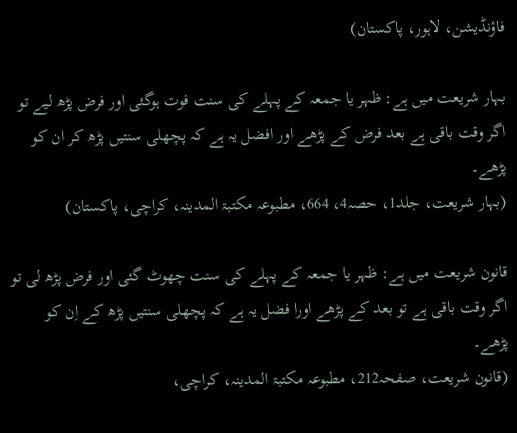فاؤنڈیشن، لاہور، پاکستان)

بہار شریعت میں ہے: ظہر یا جمعہ کے پہلے کی سنت فوت ہوگئی اور فرض پڑھ ليے تو اگر وقت باقی ہے بعد فرض کے پڑھے اور افضل یہ ہے کہ پچھلی سنتيں پڑھ کر ان کو پڑھے۔
(بہار شریعت، جلد1، حصہ4، 664، مطبوعہ مکتبۃ المدینہ، کراچی، پاکستان)

قانون شریعت میں ہے: ظہر یا جمعہ کے پہلے کی سنت چھوٹ گئی اور فرض پڑھ لی تو اگر وقت باقی ہے تو بعد کے پڑھے اورا فضل یہ ہے کہ پچھلی سنتیں پڑھ کے اِن کو پڑھے۔
(قانون شریعت، صفحہ212، مطبوعہ مکتبۃ المدینہ، کراچی،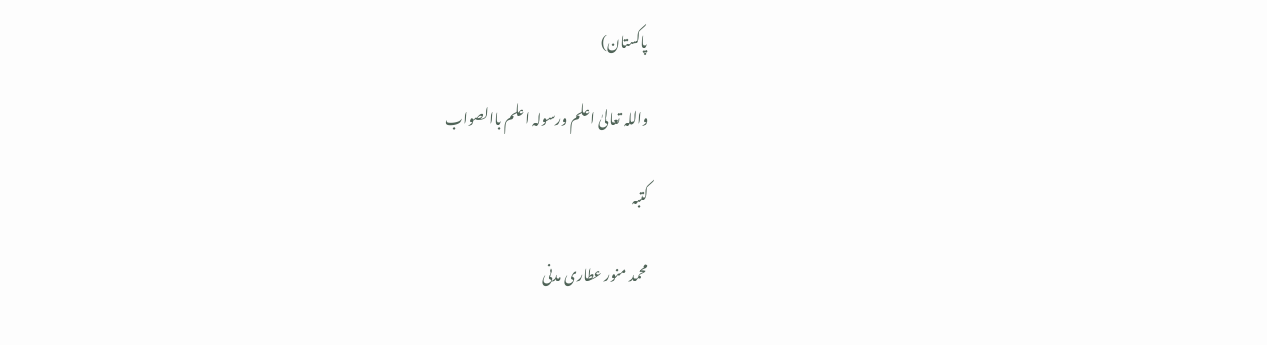پاکستان)

واللہ تعالیٰ اعلم ورسولہ اعلم باالصواب

کتبہ

محمد منور عطاری مدنی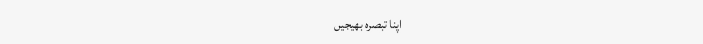اپنا تبصرہ بھیجیں